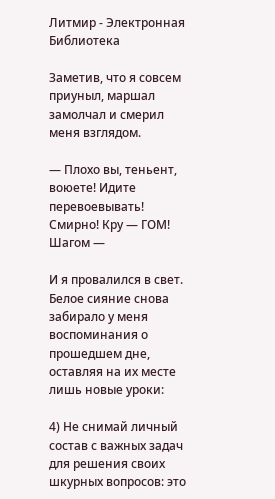Литмир - Электронная Библиотека

Заметив, что я совсем приуныл, маршал замолчал и смерил меня взглядом.

— Плохо вы, теньент, воюете! Идите перевоевывать! Смирно! Кру — ГОМ! Шагом —

И я провалился в свет. Белое сияние снова забирало у меня воспоминания о прошедшем дне, оставляя на их месте лишь новые уроки:

4) Не снимай личный состав с важных задач для решения своих шкурных вопросов: это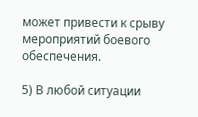может привести к срыву мероприятий боевого обеспечения.

5) В любой ситуации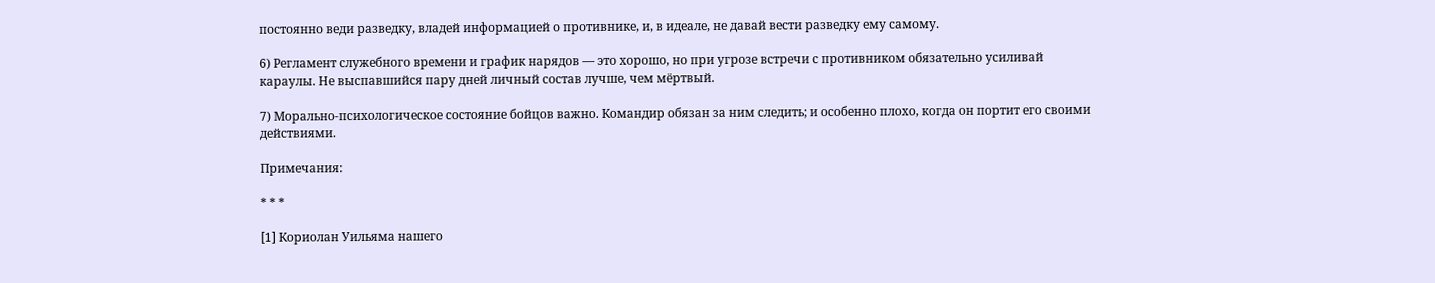постоянно веди разведку, владей информацией о противнике, и, в идеале, не давай вести разведку ему самому.

6) Регламент служебного времени и график нарядов — это хорошо, но при угрозе встречи с противником обязательно усиливай караулы. Не выспавшийся пару дней личный состав лучше, чем мёртвый.

7) Морально-психологическое состояние бойцов важно. Командир обязан за ним следить; и особенно плохо, когда он портит его своими действиями.

Примечания:

* * *

[1] Кориолан Уильяма нашего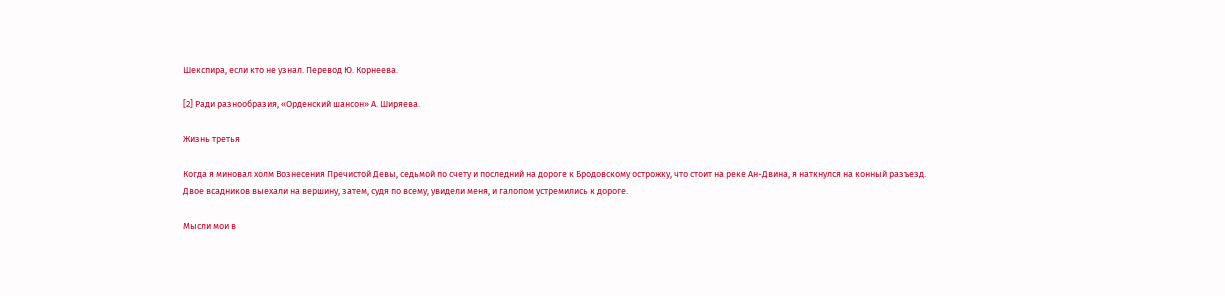Шекспира, если кто не узнал. Перевод Ю. Корнеева.

[2] Ради разнообразия, «Орденский шансон» А. Ширяева.

Жизнь третья

Когда я миновал холм Вознесения Пречистой Девы, седьмой по счету и последний на дороге к Бродовскому острожку, что стоит на реке Ан-Двина, я наткнулся на конный разъезд. Двое всадников выехали на вершину, затем, судя по всему, увидели меня, и галопом устремились к дороге.

Мысли мои в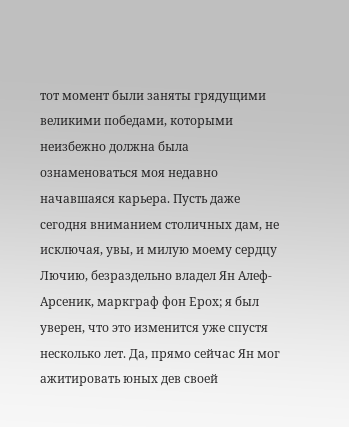тот момент были заняты грядущими великими победами, которыми неизбежно должна была ознаменоваться моя недавно начавшаяся карьера. Пусть даже сегодня вниманием столичных дам, не исключая, увы, и милую моему сердцу Лючию, безраздельно владел Ян Алеф-Арсеник, маркграф фон Ерох; я был уверен, что это изменится уже спустя несколько лет. Да, прямо сейчас Ян мог ажитировать юных дев своей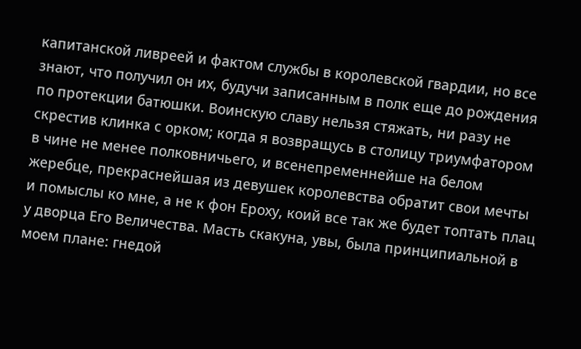капитанской ливреей и фактом службы в королевской гвардии, но все знают, что получил он их, будучи записанным в полк еще до рождения по протекции батюшки. Воинскую славу нельзя стяжать, ни разу не скрестив клинка с орком; когда я возвращусь в столицу триумфатором в чине не менее полковничьего, и всенепременнейше на белом жеребце, прекраснейшая из девушек королевства обратит свои мечты и помыслы ко мне, а не к фон Ероху, коий все так же будет топтать плац у дворца Его Величества. Масть скакуна, увы, была принципиальной в моем плане: гнедой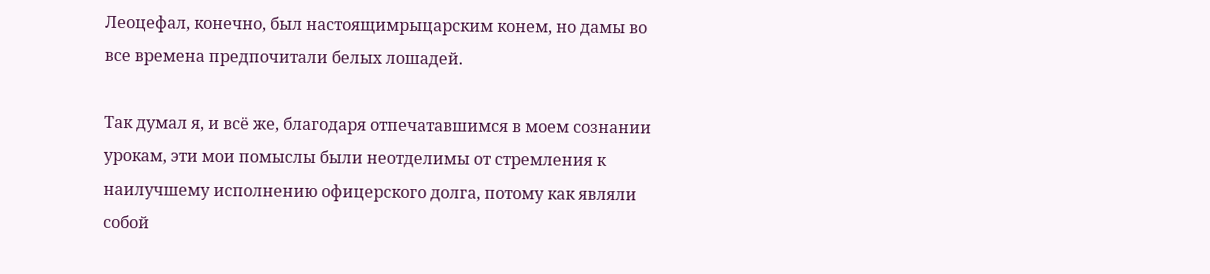Леоцефал, конечно, был настоящимрыцарским конем, но дамы во все времена предпочитали белых лошадей.

Так думал я, и всё же, благодаря отпечатавшимся в моем сознании урокам, эти мои помыслы были неотделимы от стремления к наилучшему исполнению офицерского долга, потому как являли собой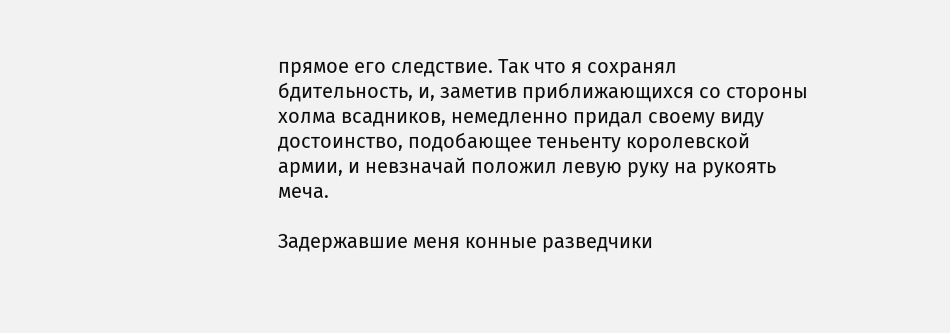прямое его следствие. Так что я сохранял бдительность, и, заметив приближающихся со стороны холма всадников, немедленно придал своему виду достоинство, подобающее теньенту королевской армии, и невзначай положил левую руку на рукоять меча.

Задержавшие меня конные разведчики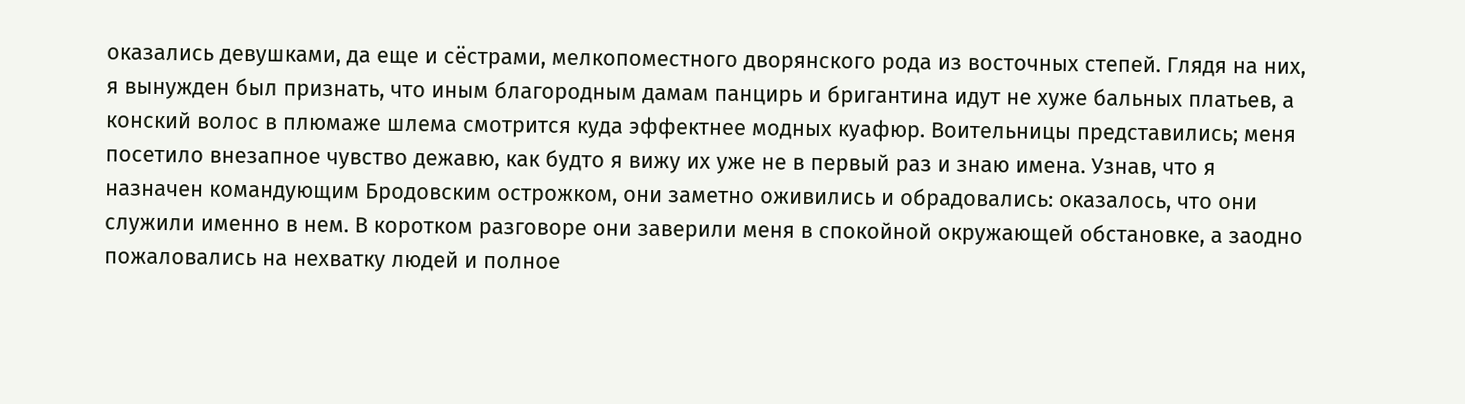оказались девушками, да еще и сёстрами, мелкопоместного дворянского рода из восточных степей. Глядя на них, я вынужден был признать, что иным благородным дамам панцирь и бригантина идут не хуже бальных платьев, а конский волос в плюмаже шлема смотрится куда эффектнее модных куафюр. Воительницы представились; меня посетило внезапное чувство дежавю, как будто я вижу их уже не в первый раз и знаю имена. Узнав, что я назначен командующим Бродовским острожком, они заметно оживились и обрадовались: оказалось, что они служили именно в нем. В коротком разговоре они заверили меня в спокойной окружающей обстановке, а заодно пожаловались на нехватку людей и полное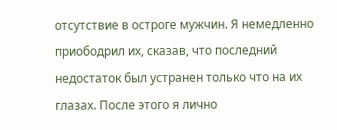отсутствие в остроге мужчин. Я немедленно приободрил их, сказав, что последний недостаток был устранен только что на их глазах. После этого я лично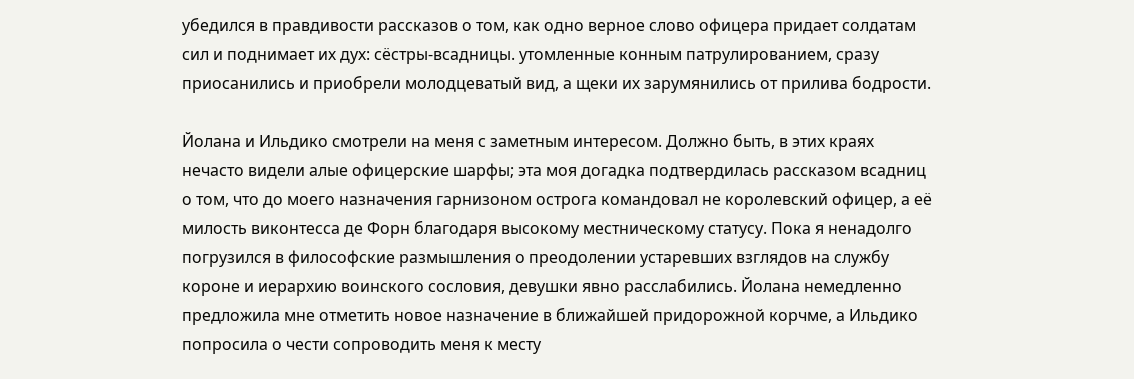убедился в правдивости рассказов о том, как одно верное слово офицера придает солдатам сил и поднимает их дух: сёстры-всадницы. утомленные конным патрулированием, сразу приосанились и приобрели молодцеватый вид, а щеки их зарумянились от прилива бодрости.

Йолана и Ильдико смотрели на меня с заметным интересом. Должно быть, в этих краях нечасто видели алые офицерские шарфы; эта моя догадка подтвердилась рассказом всадниц о том, что до моего назначения гарнизоном острога командовал не королевский офицер, а её милость виконтесса де Форн благодаря высокому местническому статусу. Пока я ненадолго погрузился в философские размышления о преодолении устаревших взглядов на службу короне и иерархию воинского сословия, девушки явно расслабились. Йолана немедленно предложила мне отметить новое назначение в ближайшей придорожной корчме, а Ильдико попросила о чести сопроводить меня к месту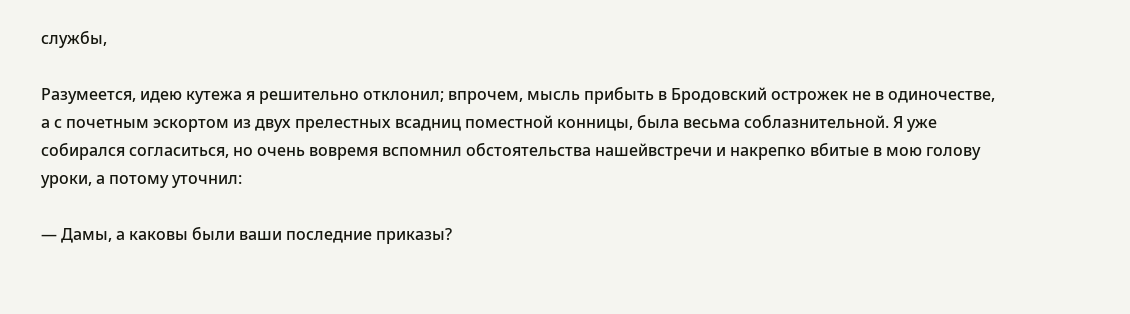службы,

Разумеется, идею кутежа я решительно отклонил; впрочем, мысль прибыть в Бродовский острожек не в одиночестве, а с почетным эскортом из двух прелестных всадниц поместной конницы, была весьма соблазнительной. Я уже собирался согласиться, но очень вовремя вспомнил обстоятельства нашейвстречи и накрепко вбитые в мою голову уроки, а потому уточнил:

— Дамы, а каковы были ваши последние приказы?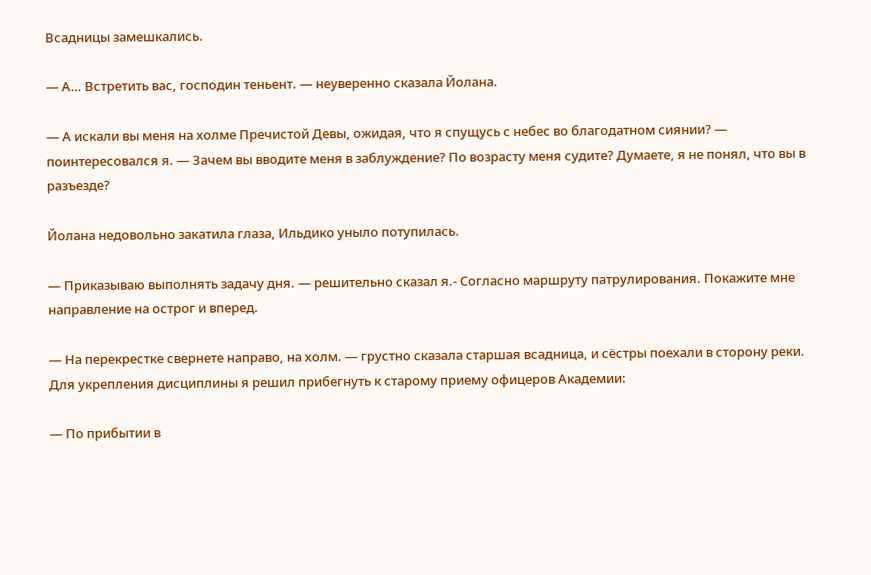Всадницы замешкались.

— А… Встретить вас, господин теньент. — неуверенно сказала Йолана.

— А искали вы меня на холме Пречистой Девы, ожидая, что я спущусь с небес во благодатном сиянии? — поинтересовался я. — Зачем вы вводите меня в заблуждение? По возрасту меня судите? Думаете, я не понял, что вы в разъезде?

Йолана недовольно закатила глаза, Ильдико уныло потупилась.

— Приказываю выполнять задачу дня. — решительно сказал я.- Согласно маршруту патрулирования. Покажите мне направление на острог и вперед.

— На перекрестке свернете направо, на холм. — грустно сказала старшая всадница, и сёстры поехали в сторону реки. Для укрепления дисциплины я решил прибегнуть к старому приему офицеров Академии:

— По прибытии в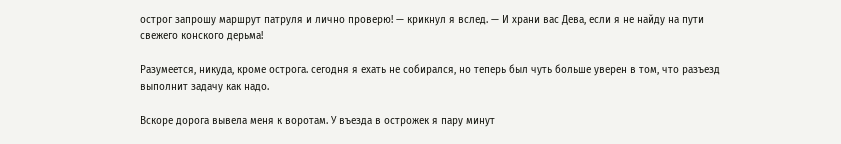острог запрошу маршрут патруля и лично проверю! — крикнул я вслед. — И храни вас Дева, если я не найду на пути свежего конского дерьма!

Разумеется, никуда, кроме острога. сегодня я ехать не собирался, но теперь был чуть больше уверен в том, что разъезд выполнит задачу как надо.

Вскоре дорога вывела меня к воротам. У въезда в острожек я пару минут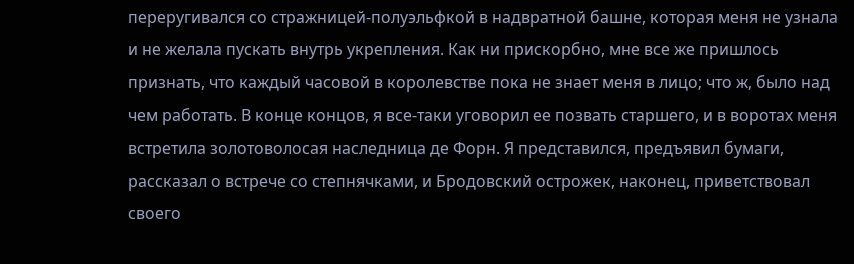переругивался со стражницей-полуэльфкой в надвратной башне, которая меня не узнала и не желала пускать внутрь укрепления. Как ни прискорбно, мне все же пришлось признать, что каждый часовой в королевстве пока не знает меня в лицо; что ж, было над чем работать. В конце концов, я все-таки уговорил ее позвать старшего, и в воротах меня встретила золотоволосая наследница де Форн. Я представился, предъявил бумаги, рассказал о встрече со степнячками, и Бродовский острожек, наконец, приветствовал своего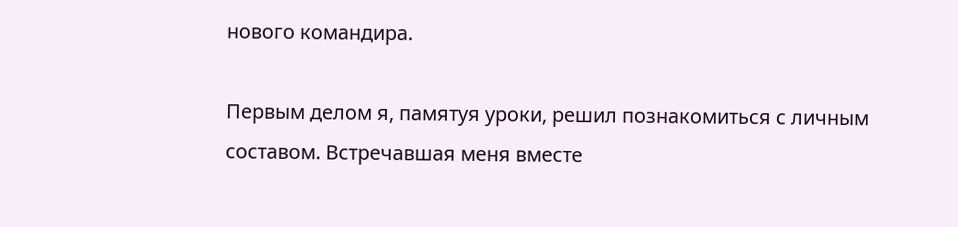нового командира.

Первым делом я, памятуя уроки, решил познакомиться с личным составом. Встречавшая меня вместе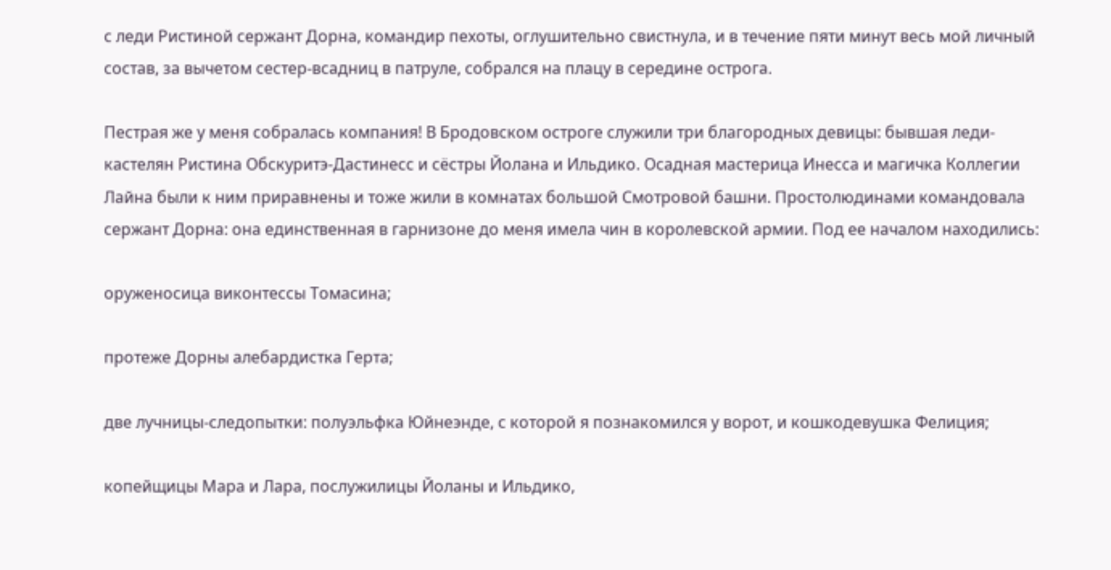с леди Ристиной сержант Дорна, командир пехоты, оглушительно свистнула, и в течение пяти минут весь мой личный состав, за вычетом сестер-всадниц в патруле, собрался на плацу в середине острога.

Пестрая же у меня собралась компания! В Бродовском остроге служили три благородных девицы: бывшая леди-кастелян Ристина Обскуритэ-Дастинесс и сёстры Йолана и Ильдико. Осадная мастерица Инесса и магичка Коллегии Лайна были к ним приравнены и тоже жили в комнатах большой Смотровой башни. Простолюдинами командовала сержант Дорна: она единственная в гарнизоне до меня имела чин в королевской армии. Под ее началом находились:

оруженосица виконтессы Томасина;

протеже Дорны алебардистка Герта;

две лучницы-следопытки: полуэльфка Юйнеэнде, с которой я познакомился у ворот, и кошкодевушка Фелиция;

копейщицы Мара и Лара, послужилицы Йоланы и Ильдико,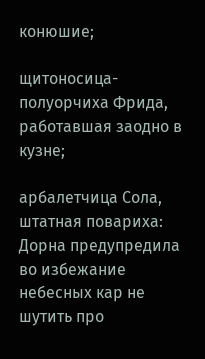конюшие;

щитоносица-полуорчиха Фрида, работавшая заодно в кузне;

арбалетчица Сола, штатная повариха: Дорна предупредила во избежание небесных кар не шутить про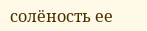солёность ее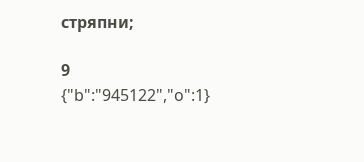стряпни;

9
{"b":"945122","o":1}